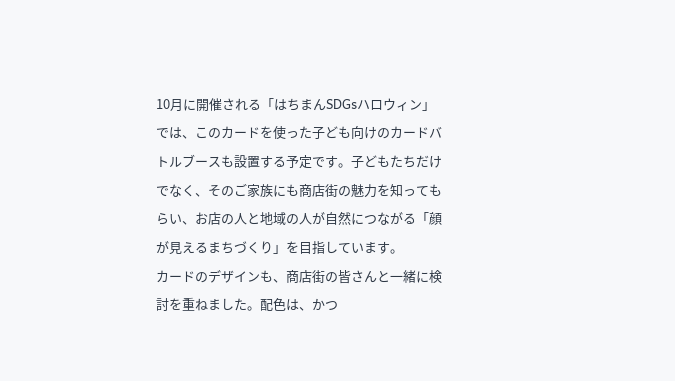10月に開催される「はちまんSDGsハロウィン」では、このカードを使った子ども向けのカードバトルブースも設置する予定です。子どもたちだけでなく、そのご家族にも商店街の魅力を知ってもらい、お店の人と地域の人が自然につながる「顔が見えるまちづくり」を目指しています。
カードのデザインも、商店街の皆さんと一緒に検討を重ねました。配色は、かつ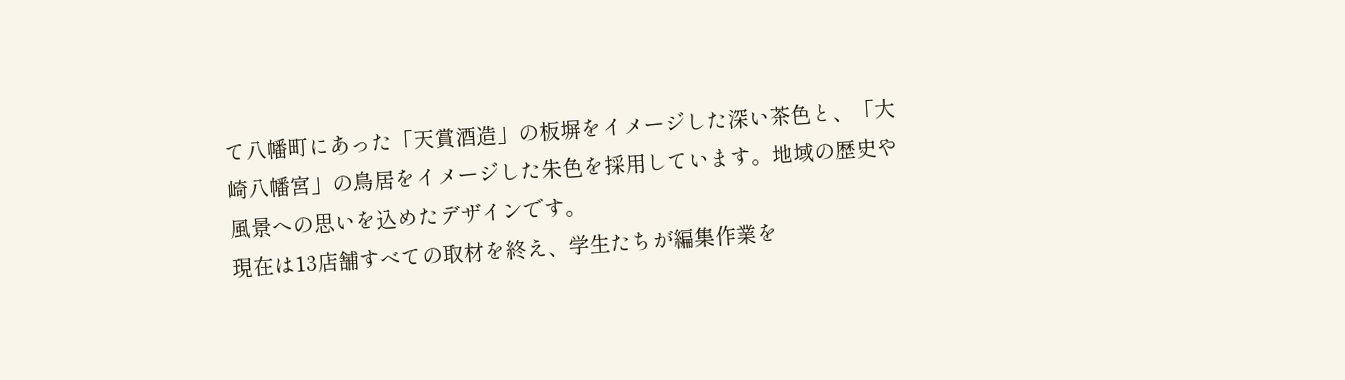て八幡町にあった「天賞酒造」の板塀をイメージした深い茶色と、「大崎八幡宮」の鳥居をイメージした朱色を採用しています。地域の歴史や風景への思いを込めたデザインです。
現在は13店舗すべての取材を終え、学生たちが編集作業を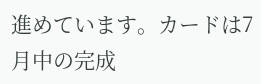進めています。カードは7月中の完成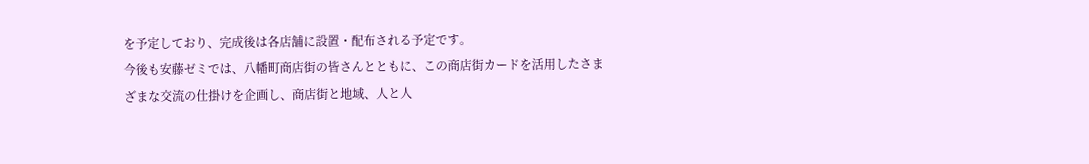を予定しており、完成後は各店舗に設置・配布される予定です。
今後も安藤ゼミでは、八幡町商店街の皆さんとともに、この商店街カードを活用したさまざまな交流の仕掛けを企画し、商店街と地域、人と人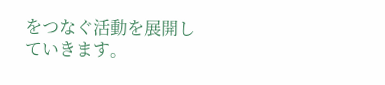をつなぐ活動を展開していきます。